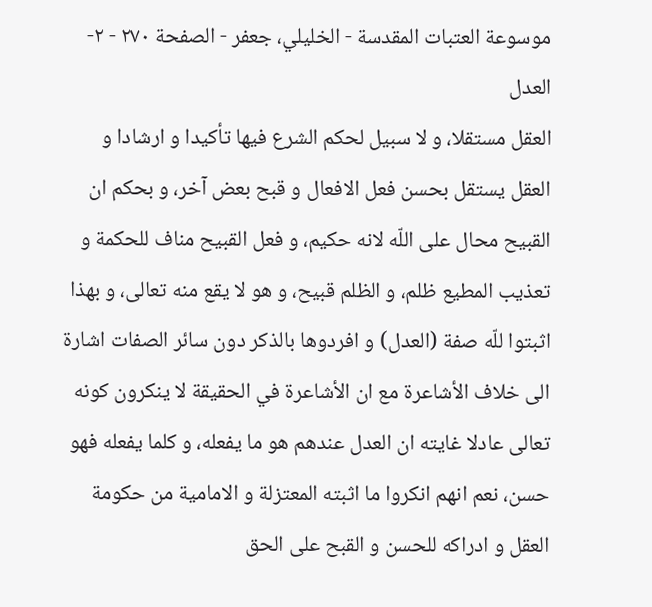موسوعة العتبات المقدسة - الخليلي، جعفر - الصفحة ٢٧٠ - ٢-العدل
العقل مستقلا، و لا سبيل لحكم الشرع فيها تأكيدا و ارشادا و العقل يستقل بحسن فعل الافعال و قبح بعض آخر، و بحكم ان القبيح محال على اللّه لانه حكيم، و فعل القبيح مناف للحكمة و تعذيب المطيع ظلم، و الظلم قبيح، و هو لا يقع منه تعالى، و بهذا اثبتوا للّه صفة (العدل) و افردوها بالذكر دون سائر الصفات اشارة الى خلاف الأشاعرة مع ان الأشاعرة في الحقيقة لا ينكرون كونه تعالى عادلا غايته ان العدل عندهم هو ما يفعله، و كلما يفعله فهو حسن، نعم انهم انكروا ما اثبته المعتزلة و الامامية من حكومة العقل و ادراكه للحسن و القبح على الحق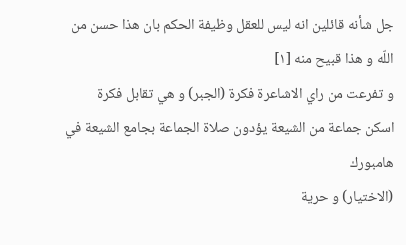جل شأنه قائلين انه ليس للعقل وظيفة الحكم بان هذا حسن من اللّه و هذا قبيح منه [١]
و تفرعت من راي الاشاعرة فكرة (الجبر) و هي تقابل فكرة
اسكن جماعة من الشيعة يؤدون صلاة الجماعة بجامع الشيعة في هامبورك
(الاختيار) و حرية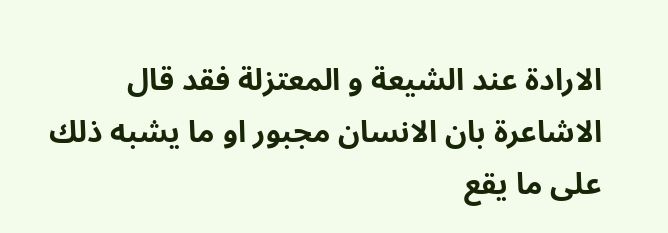الارادة عند الشيعة و المعتزلة فقد قال الاشاعرة بان الانسان مجبور او ما يشبه ذلك على ما يقع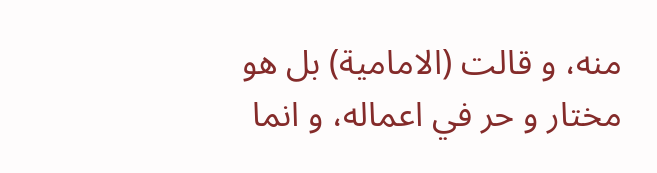منه، و قالت (الامامية) بل هو مختار و حر في اعماله، و انما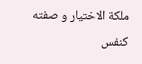ملكة الاختيار و صفته كنفس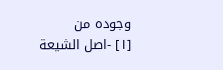وجوده من
[١] -اصل الشيعة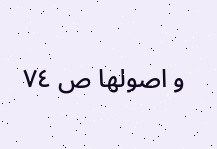و اصولها ص ٧٤